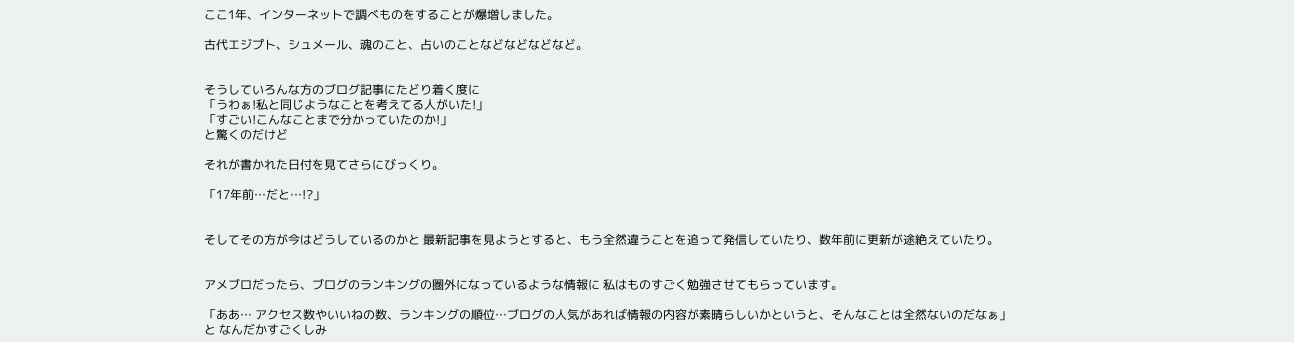ここ1年、インターネットで調べものをすることが爆増しました。

古代エジプト、シュメール、魂のこと、占いのことなどなどなどなど。


そうしていろんな方のブログ記事にたどり着く度に
「うわぁ!私と同じようなことを考えてる人がいた!」
「すごい!こんなことまで分かっていたのか!」
と驚くのだけど

それが書かれた日付を見てさらにびっくり。

「17年前…だと…!?」


そしてその方が今はどうしているのかと 最新記事を見ようとすると、もう全然違うことを追って発信していたり、数年前に更新が途絶えていたり。


アメブロだったら、ブログのランキングの圏外になっているような情報に 私はものすごく勉強させてもらっています。

「ああ… アクセス数やいいねの数、ランキングの順位…ブログの人気があれば情報の内容が素晴らしいかというと、そんなことは全然ないのだなぁ」
と なんだかすごくしみ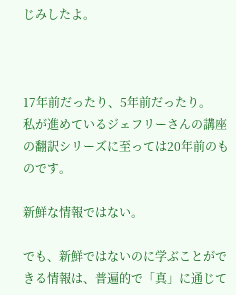じみしたよ。



17年前だったり、5年前だったり。
私が進めているジェフリーさんの講座の翻訳シリーズに至っては20年前のものです。

新鮮な情報ではない。

でも、新鮮ではないのに学ぶことができる情報は、普遍的で「真」に通じて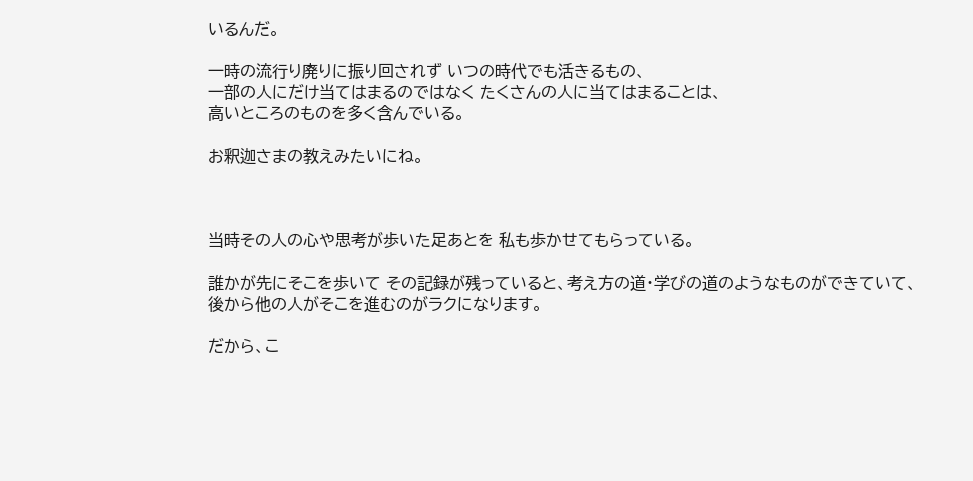いるんだ。

一時の流行り廃りに振り回されず いつの時代でも活きるもの、
一部の人にだけ当てはまるのではなく たくさんの人に当てはまることは、
高いところのものを多く含んでいる。

お釈迦さまの教えみたいにね。



当時その人の心や思考が歩いた足あとを 私も歩かせてもらっている。

誰かが先にそこを歩いて その記録が残っていると、考え方の道・学びの道のようなものができていて、
後から他の人がそこを進むのがラクになります。

だから、こ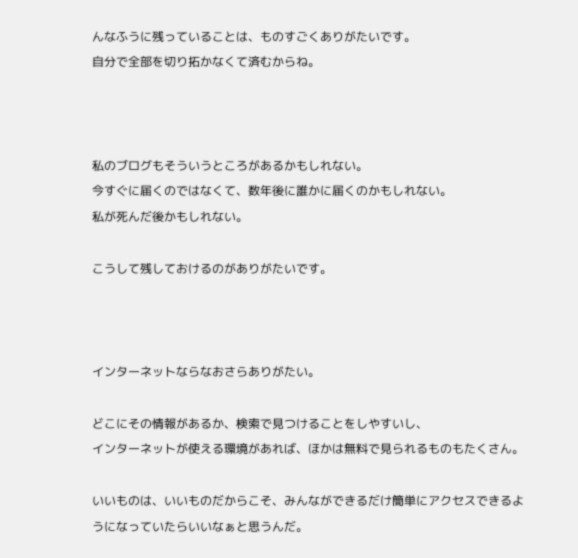んなふうに残っていることは、ものすごくありがたいです。
自分で全部を切り拓かなくて済むからね。



私のブログもそういうところがあるかもしれない。
今すぐに届くのではなくて、数年後に誰かに届くのかもしれない。
私が死んだ後かもしれない。

こうして残しておけるのがありがたいです。



インターネットならなおさらありがたい。

どこにその情報があるか、検索で見つけることをしやすいし、
インターネットが使える環境があれば、ほかは無料で見られるものもたくさん。

いいものは、いいものだからこそ、みんなができるだけ簡単にアクセスできるようになっていたらいいなぁと思うんだ。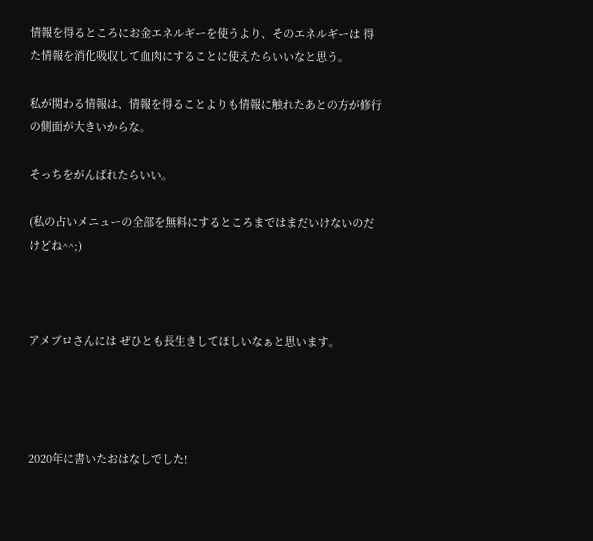情報を得るところにお金エネルギーを使うより、そのエネルギーは 得た情報を消化吸収して血肉にすることに使えたらいいなと思う。

私が関わる情報は、情報を得ることよりも情報に触れたあとの方が修行の側面が大きいからな。

そっちをがんばれたらいい。

(私の占いメニューの全部を無料にするところまではまだいけないのだけどね^^;)



アメブロさんには ぜひとも長生きしてほしいなぁと思います。




2020年に書いたおはなしでした!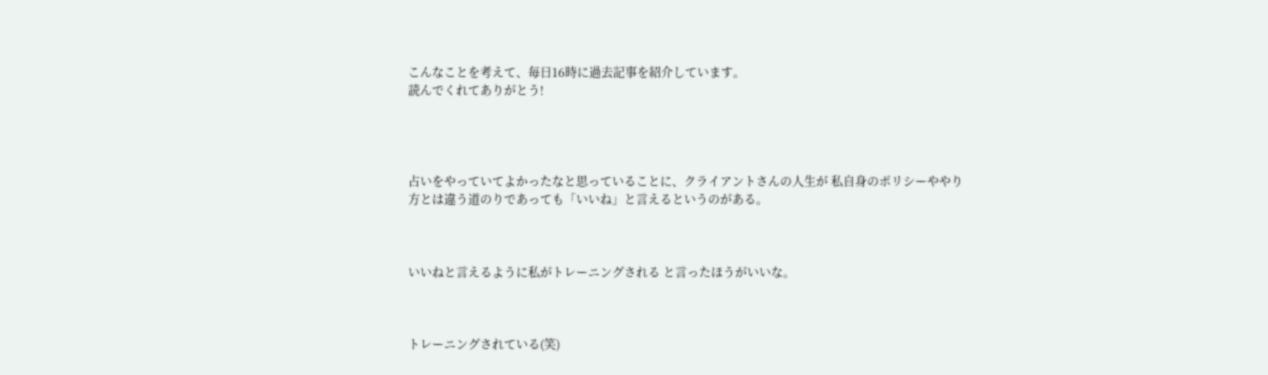こんなことを考えて、毎日16時に過去記事を紹介しています。
読んでくれてありがとう!




占いをやっていてよかったなと思っていることに、クライアントさんの人生が 私自身のポリシーややり方とは違う道のりであっても「いいね」と言えるというのがある。



いいねと言えるように私がトレーニングされる と言ったほうがいいな。



トレーニングされている(笑)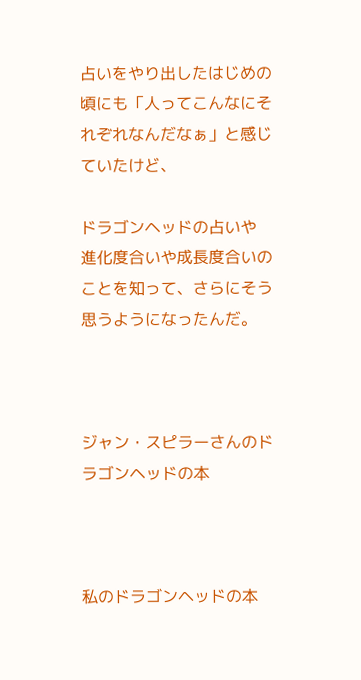占いをやり出したはじめの頃にも「人ってこんなにそれぞれなんだなぁ」と感じていたけど、

ドラゴンヘッドの占いや 進化度合いや成長度合いのことを知って、さらにそう思うようになったんだ。



ジャン・スピラーさんのドラゴンヘッドの本



私のドラゴンヘッドの本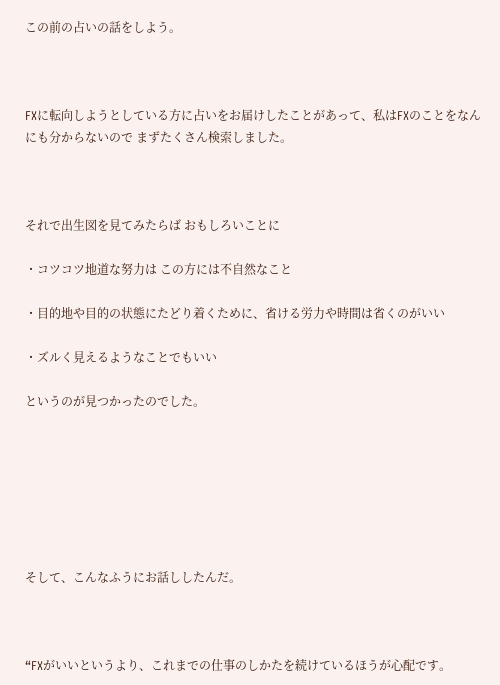この前の占いの話をしよう。



FXに転向しようとしている方に占いをお届けしたことがあって、私はFXのことをなんにも分からないので まずたくさん検索しました。



それで出生図を見てみたらば おもしろいことに

・コツコツ地道な努力は この方には不自然なこと

・目的地や目的の状態にたどり着くために、省ける労力や時間は省くのがいい

・ズルく見えるようなことでもいい

というのが見つかったのでした。







そして、こんなふうにお話ししたんだ。



“FXがいいというより、これまでの仕事のしかたを続けているほうが心配です。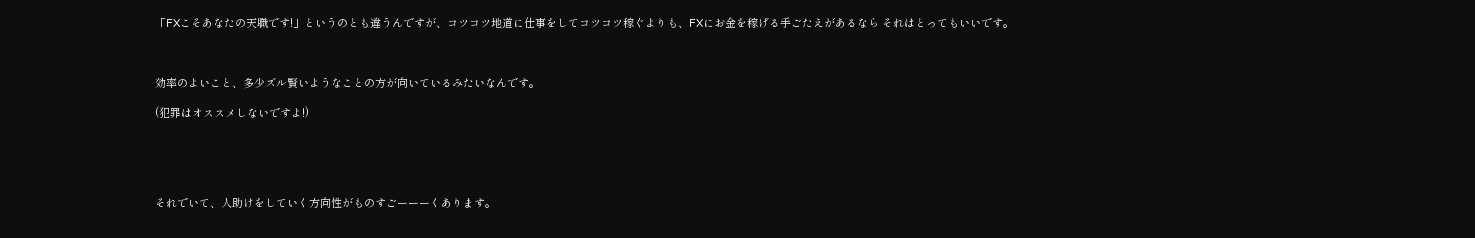「FXこそあなたの天職です!」というのとも違うんですが、コツコツ地道に仕事をしてコツコツ稼ぐよりも、FXにお金を稼げる手ごたえがあるなら それはとってもいいです。



効率のよいこと、多少ズル賢いようなことの方が向いているみたいなんです。

(犯罪はオススメしないですよ!)





それでいて、人助けをしていく方向性がものすごーーーくあります。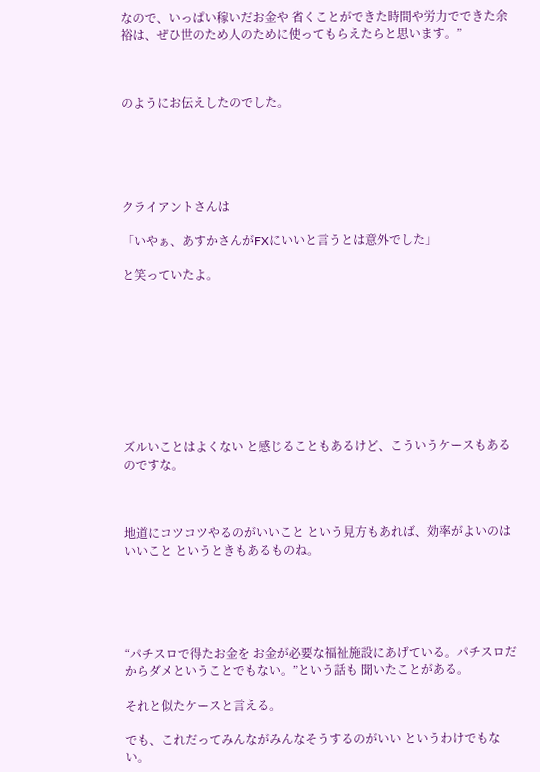なので、いっぱい稼いだお金や 省くことができた時間や労力でできた余裕は、ぜひ世のため人のために使ってもらえたらと思います。”



のようにお伝えしたのでした。





クライアントさんは

「いやぁ、あすかさんがFXにいいと言うとは意外でした」

と笑っていたよ。









ズルいことはよくない と感じることもあるけど、こういうケースもあるのですな。



地道にコツコツやるのがいいこと という見方もあれば、効率がよいのはいいこと というときもあるものね。





“パチスロで得たお金を お金が必要な福祉施設にあげている。パチスロだからダメということでもない。”という話も 聞いたことがある。

それと似たケースと言える。

でも、これだってみんながみんなそうするのがいい というわけでもない。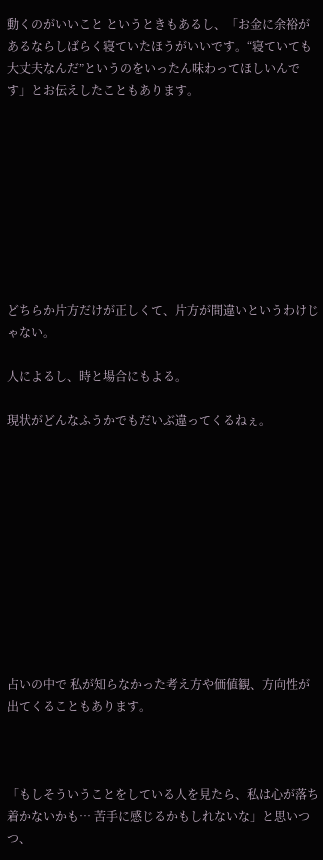動くのがいいこと というときもあるし、「お金に余裕があるならしばらく寝ていたほうがいいです。“寝ていても大丈夫なんだ”というのをいったん味わってほしいんです」とお伝えしたこともあります。









どちらか片方だけが正しくて、片方が間違いというわけじゃない。

人によるし、時と場合にもよる。

現状がどんなふうかでもだいぶ違ってくるねぇ。











占いの中で 私が知らなかった考え方や価値観、方向性が出てくることもあります。



「もしそういうことをしている人を見たら、私は心が落ち着かないかも… 苦手に感じるかもしれないな」と思いつつ、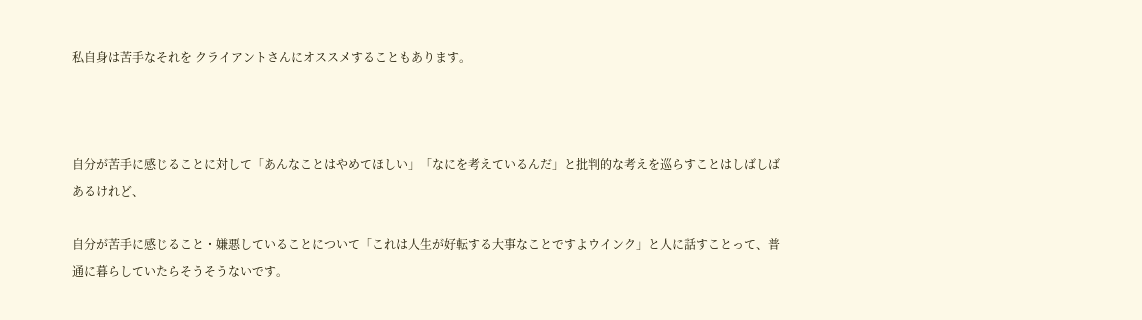私自身は苦手なそれを クライアントさんにオススメすることもあります。



自分が苦手に感じることに対して「あんなことはやめてほしい」「なにを考えているんだ」と批判的な考えを巡らすことはしばしばあるけれど、

自分が苦手に感じること・嫌悪していることについて「これは人生が好転する大事なことですよウインク」と人に話すことって、普通に暮らしていたらそうそうないです。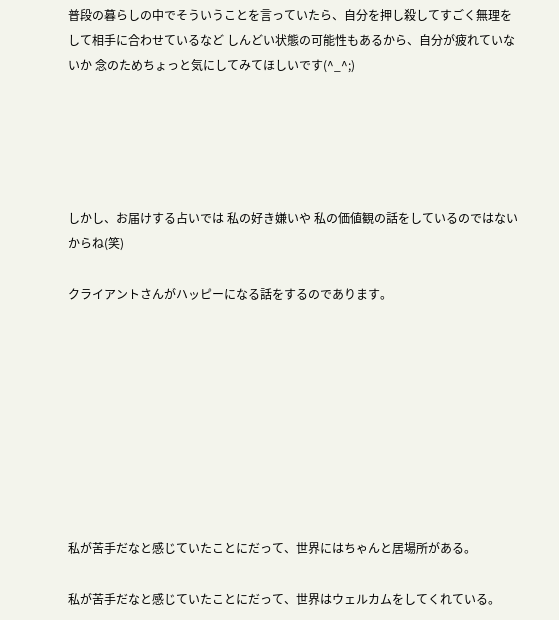普段の暮らしの中でそういうことを言っていたら、自分を押し殺してすごく無理をして相手に合わせているなど しんどい状態の可能性もあるから、自分が疲れていないか 念のためちょっと気にしてみてほしいです(^_^;)





しかし、お届けする占いでは 私の好き嫌いや 私の価値観の話をしているのではないからね(笑)

クライアントさんがハッピーになる話をするのであります。









私が苦手だなと感じていたことにだって、世界にはちゃんと居場所がある。

私が苦手だなと感じていたことにだって、世界はウェルカムをしてくれている。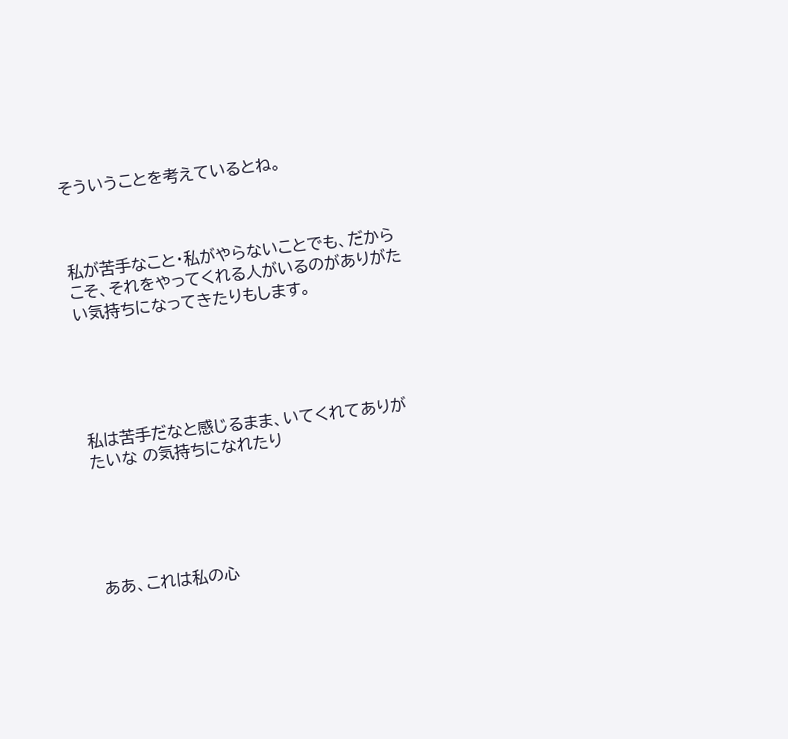そういうことを考えているとね。



私が苦手なこと・私がやらないことでも、だからこそ、それをやってくれる人がいるのがありがたい気持ちになってきたりもします。





私は苦手だなと感じるまま、いてくれてありがたいな の気持ちになれたり





ああ、これは私の心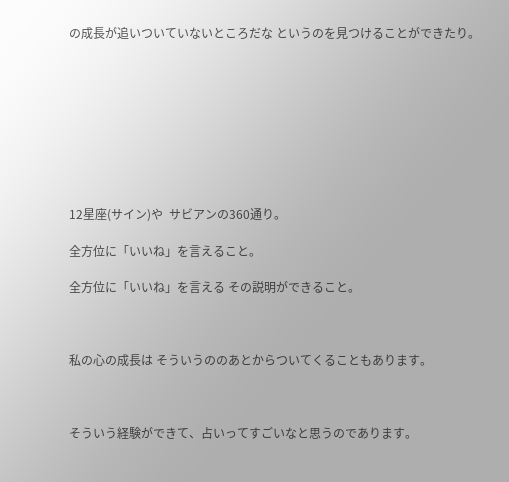の成長が追いついていないところだな というのを見つけることができたり。









12星座(サイン)や  サビアンの360通り。

全方位に「いいね」を言えること。

全方位に「いいね」を言える その説明ができること。



私の心の成長は そういうののあとからついてくることもあります。



そういう経験ができて、占いってすごいなと思うのであります。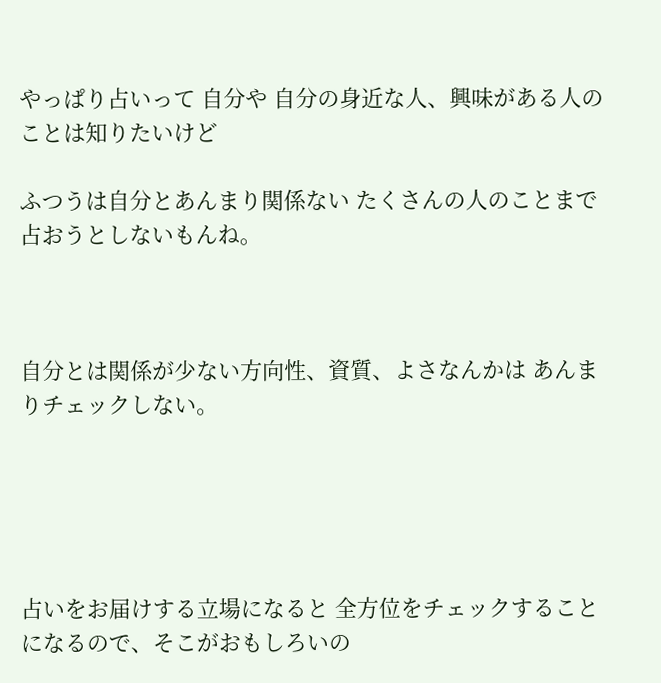やっぱり占いって 自分や 自分の身近な人、興味がある人のことは知りたいけど

ふつうは自分とあんまり関係ない たくさんの人のことまで占おうとしないもんね。



自分とは関係が少ない方向性、資質、よさなんかは あんまりチェックしない。





占いをお届けする立場になると 全方位をチェックすることになるので、そこがおもしろいの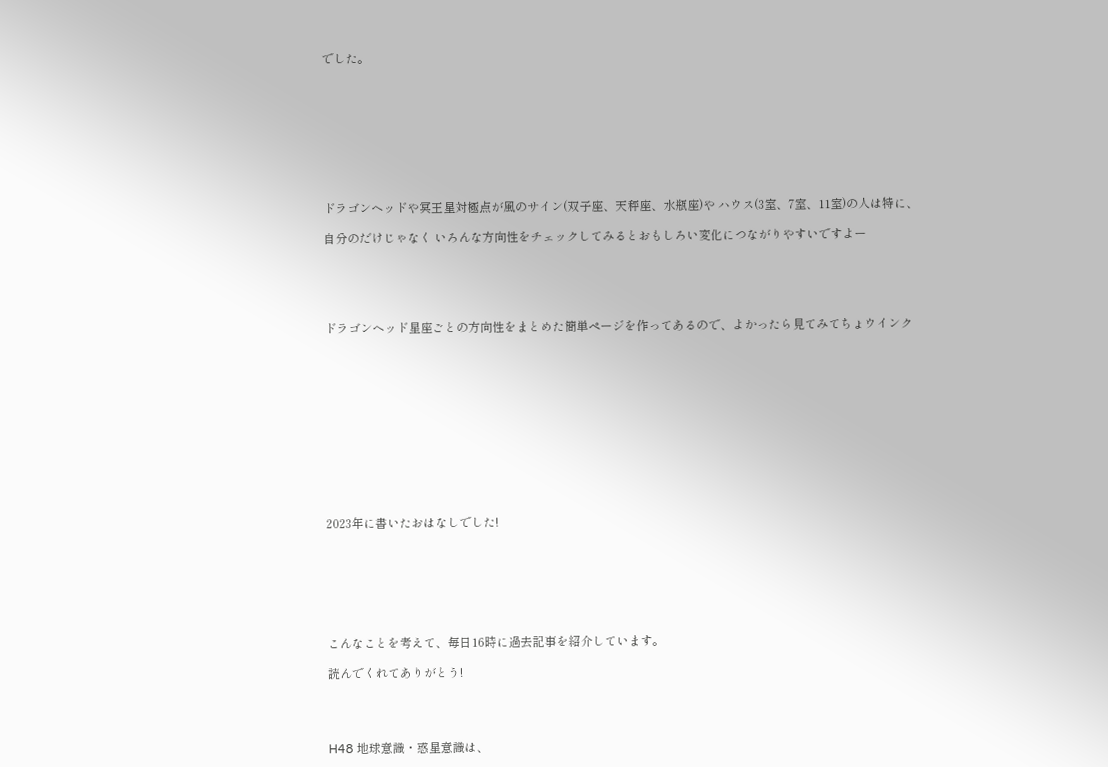でした。









ドラゴンヘッドや冥王星対極点が風のサイン(双子座、天秤座、水瓶座)や ハウス(3室、7室、11室)の人は特に、

自分のだけじゃなく いろんな方向性をチェックしてみるとおもしろい変化につながりやすいですよー





ドラゴンヘッド星座ごとの方向性をまとめた簡単ページを作ってあるので、よかったら見てみてちょウインク












2023年に書いたおはなしでした!







こんなことを考えて、毎日16時に過去記事を紹介しています。

読んでくれてありがとう!




H48 地球意識・惑星意識は、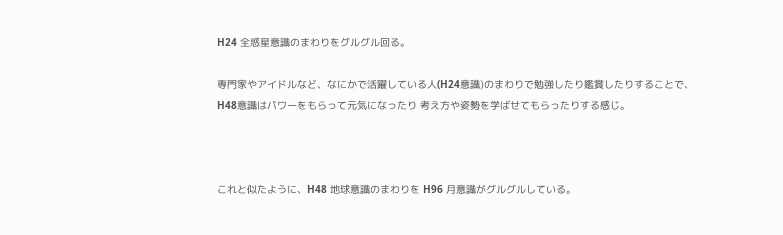H24 全惑星意識のまわりをグルグル回る。

専門家やアイドルなど、なにかで活躍している人(H24意識)のまわりで勉強したり鑑賞したりすることで、
H48意識はパワーをもらって元気になったり 考え方や姿勢を学ばせてもらったりする感じ。



これと似たように、H48 地球意識のまわりを H96 月意識がグルグルしている。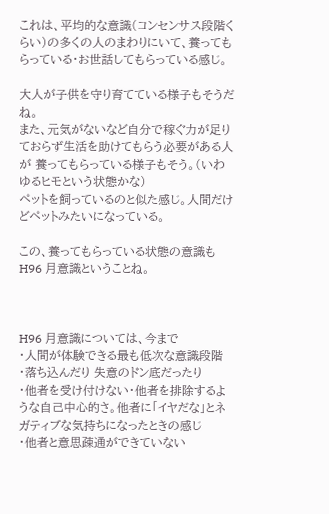これは、平均的な意識(コンセンサス段階くらい)の多くの人のまわりにいて、養ってもらっている・お世話してもらっている感じ。

大人が子供を守り育てている様子もそうだね。
また、元気がないなど自分で稼ぐ力が足りておらず生活を助けてもらう必要がある人が 養ってもらっている様子もそう。(いわゆるヒモという状態かな)
ペットを飼っているのと似た感じ。人間だけどペットみたいになっている。

この、養ってもらっている状態の意識も H96 月意識ということね。



H96 月意識については、今まで
・人間が体験できる最も低次な意識段階
・落ち込んだり 失意のドン底だったり
・他者を受け付けない・他者を排除するような自己中心的さ。他者に「イヤだな」とネガティブな気持ちになったときの感じ
・他者と意思疎通ができていない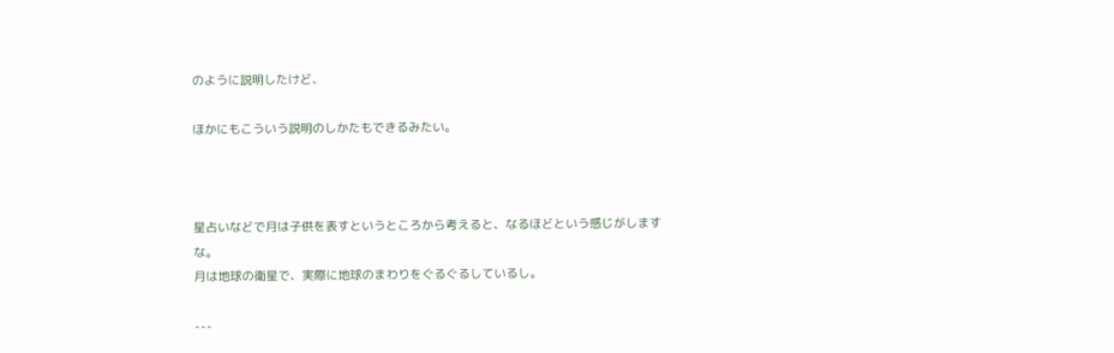のように説明したけど、

ほかにもこういう説明のしかたもできるみたい。



星占いなどで月は子供を表すというところから考えると、なるほどという感じがしますな。
月は地球の衛星で、実際に地球のまわりをぐるぐるしているし。

---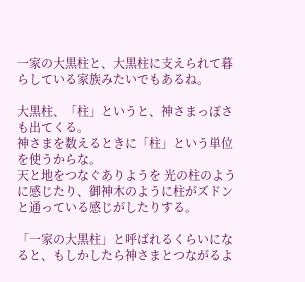一家の大黒柱と、大黒柱に支えられて暮らしている家族みたいでもあるね。

大黒柱、「柱」というと、神さまっぽさも出てくる。
神さまを数えるときに「柱」という単位を使うからな。
天と地をつなぐありようを 光の柱のように感じたり、御神木のように柱がズドンと通っている感じがしたりする。

「一家の大黒柱」と呼ばれるくらいになると、もしかしたら神さまとつながるよ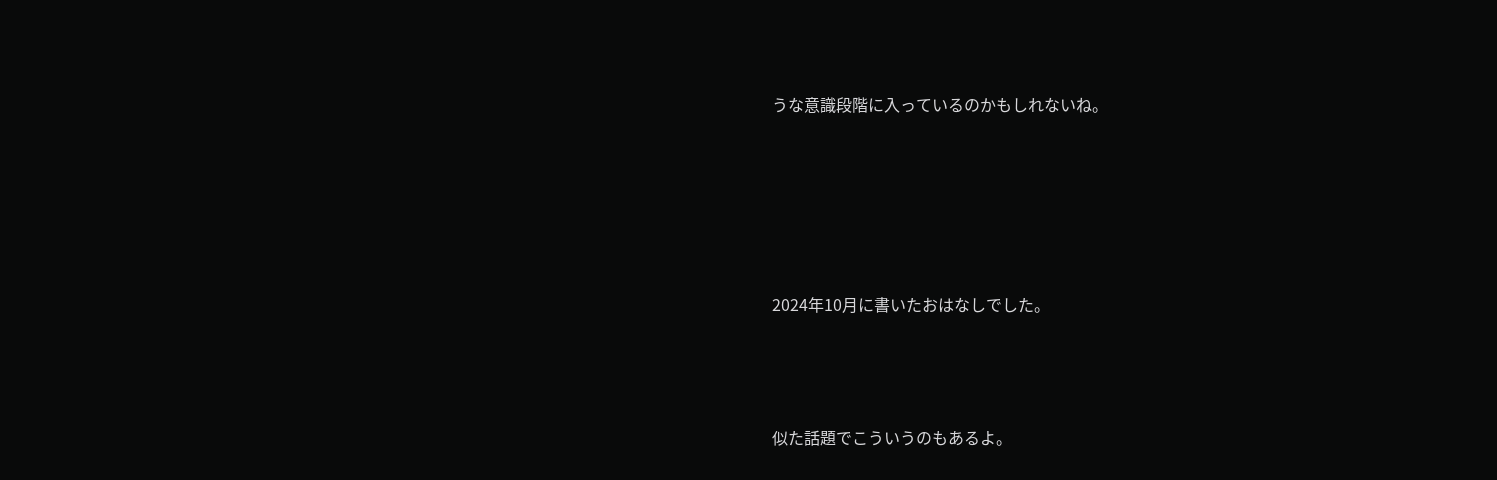うな意識段階に入っているのかもしれないね。





2024年10月に書いたおはなしでした。



似た話題でこういうのもあるよ。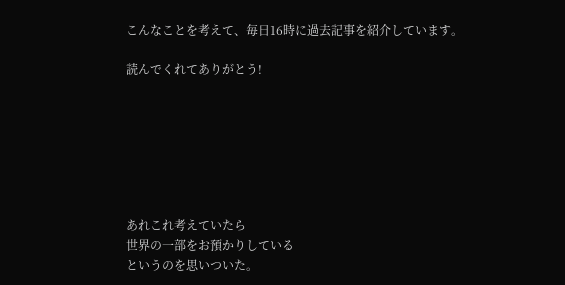こんなことを考えて、毎日16時に過去記事を紹介しています。

読んでくれてありがとう!







あれこれ考えていたら
世界の一部をお預かりしている
というのを思いついた。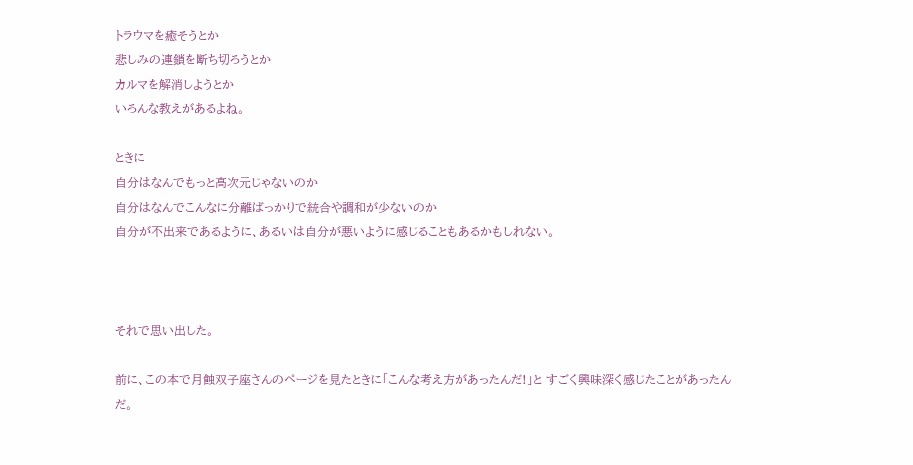トラウマを癒そうとか
悲しみの連鎖を断ち切ろうとか
カルマを解消しようとか
いろんな教えがあるよね。

ときに
自分はなんでもっと高次元じゃないのか
自分はなんでこんなに分離ばっかりで統合や調和が少ないのか
自分が不出来であるように、あるいは自分が悪いように感じることもあるかもしれない。



それで思い出した。

前に、この本で月蝕双子座さんのページを見たときに「こんな考え方があったんだ!」と すごく興味深く感じたことがあったんだ。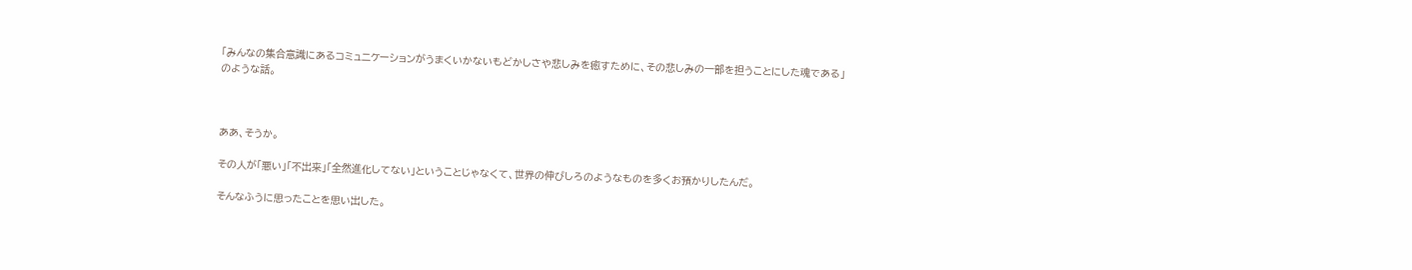「みんなの集合意識にあるコミュニケーションがうまくいかないもどかしさや悲しみを癒すために、その悲しみの一部を担うことにした魂である」
のような話。



ああ、そうか。

その人が「悪い」「不出来」「全然進化してない」ということじゃなくて、世界の伸びしろのようなものを多くお預かりしたんだ。

そんなふうに思ったことを思い出した。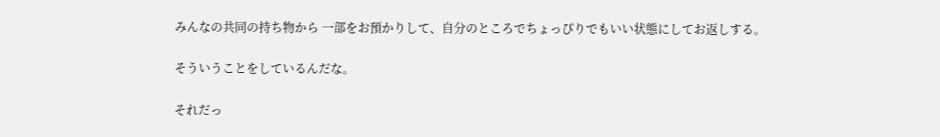みんなの共同の持ち物から 一部をお預かりして、自分のところでちょっぴりでもいい状態にしてお返しする。

そういうことをしているんだな。

それだっ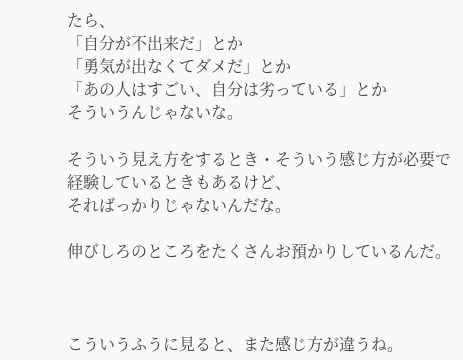たら、
「自分が不出来だ」とか
「勇気が出なくてダメだ」とか
「あの人はすごい、自分は劣っている」とか
そういうんじゃないな。

そういう見え方をするとき・そういう感じ方が必要で経験しているときもあるけど、
そればっかりじゃないんだな。

伸びしろのところをたくさんお預かりしているんだ。



こういうふうに見ると、また感じ方が違うね。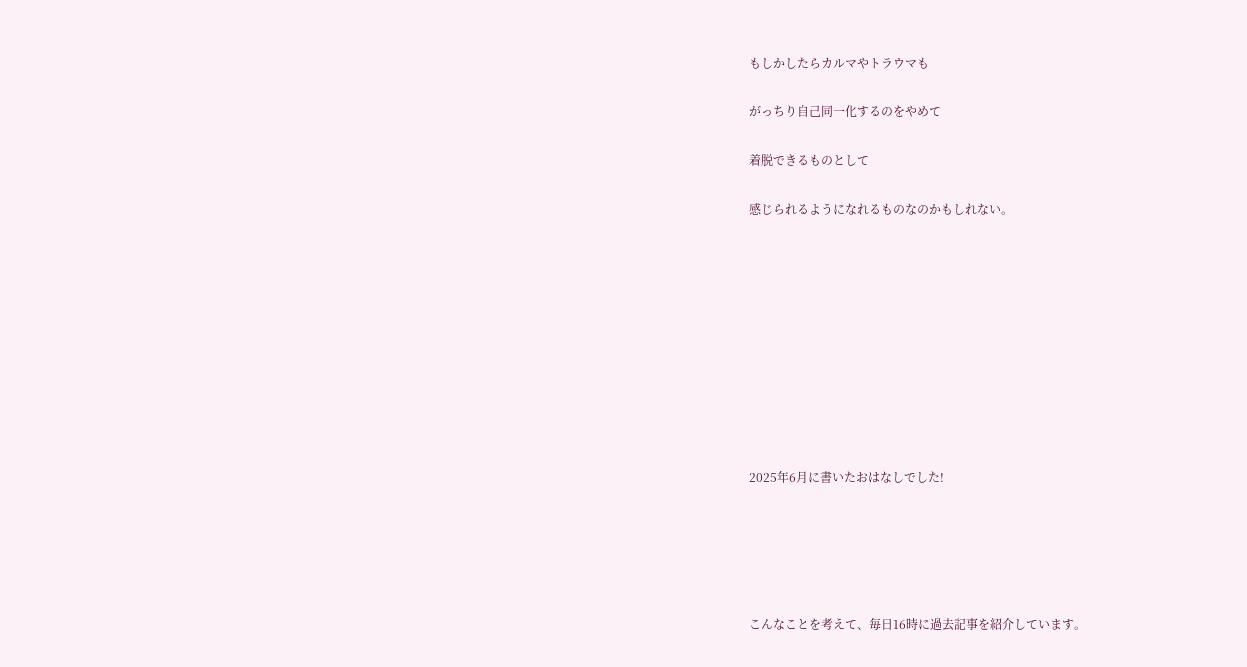もしかしたらカルマやトラウマも

がっちり自己同一化するのをやめて

着脱できるものとして

感じられるようになれるものなのかもしれない。










2025年6月に書いたおはなしでした!





こんなことを考えて、毎日16時に過去記事を紹介しています。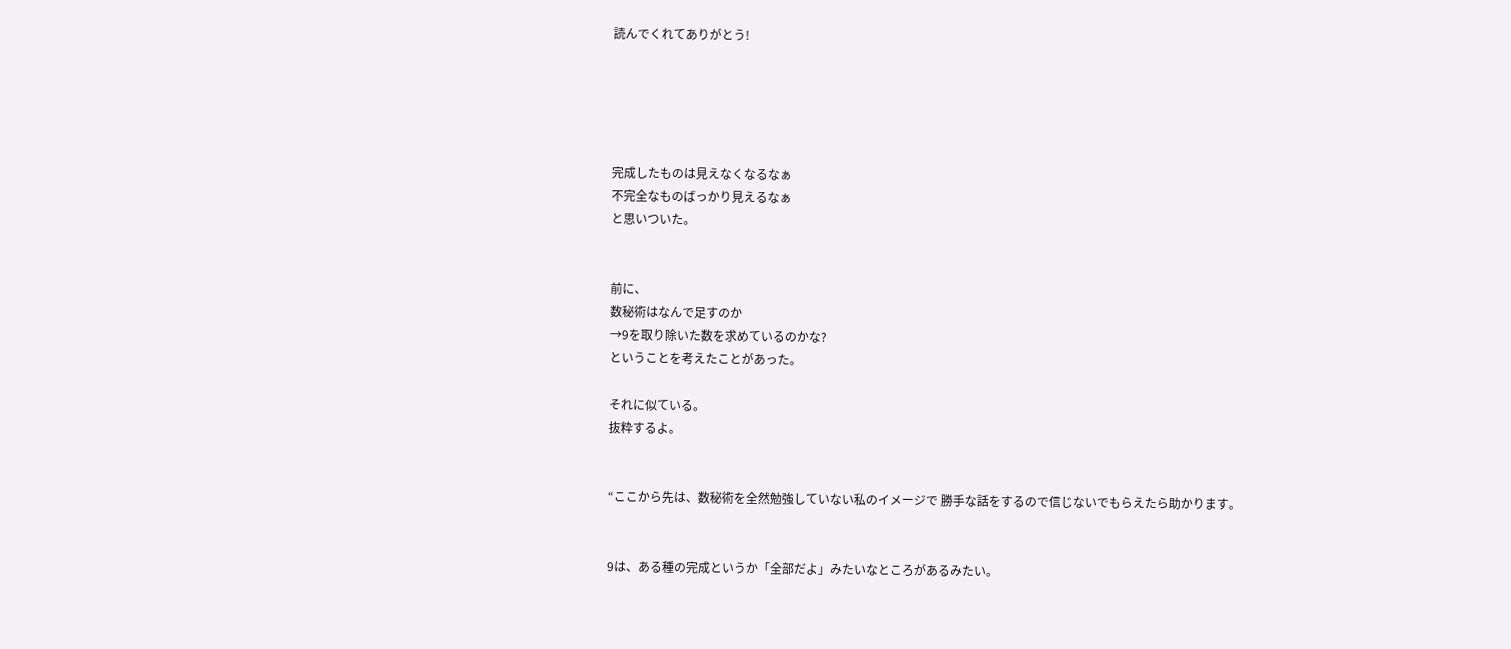読んでくれてありがとう!





完成したものは見えなくなるなぁ
不完全なものばっかり見えるなぁ
と思いついた。


前に、
数秘術はなんで足すのか
→9を取り除いた数を求めているのかな?
ということを考えたことがあった。

それに似ている。
抜粋するよ。


“ここから先は、数秘術を全然勉強していない私のイメージで 勝手な話をするので信じないでもらえたら助かります。


9は、ある種の完成というか「全部だよ」みたいなところがあるみたい。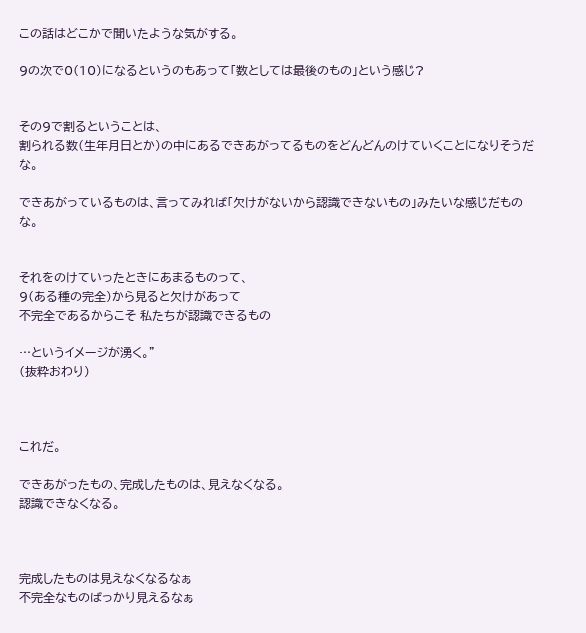この話はどこかで聞いたような気がする。

9の次で0(10)になるというのもあって「数としては最後のもの」という感じ?


その9で割るということは、
割られる数(生年月日とか)の中にあるできあがってるものをどんどんのけていくことになりそうだな。

できあがっているものは、言ってみれば「欠けがないから認識できないもの」みたいな感じだものな。


それをのけていったときにあまるものって、
9(ある種の完全)から見ると欠けがあって
不完全であるからこそ 私たちが認識できるもの

…というイメージが湧く。”
(抜粋おわり)



これだ。

できあがったもの、完成したものは、見えなくなる。
認識できなくなる。



完成したものは見えなくなるなぁ
不完全なものばっかり見えるなぁ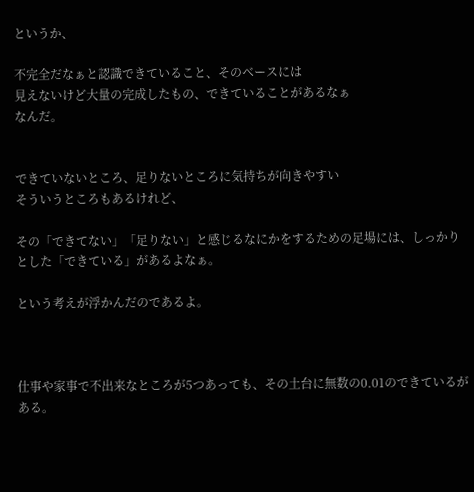というか、

不完全だなぁと認識できていること、そのベースには
見えないけど大量の完成したもの、できていることがあるなぁ
なんだ。


できていないところ、足りないところに気持ちが向きやすい
そういうところもあるけれど、

その「できてない」「足りない」と感じるなにかをするための足場には、しっかりとした「できている」があるよなぁ。

という考えが浮かんだのであるよ。



仕事や家事で不出来なところが5つあっても、その土台に無数の0.01のできているがある。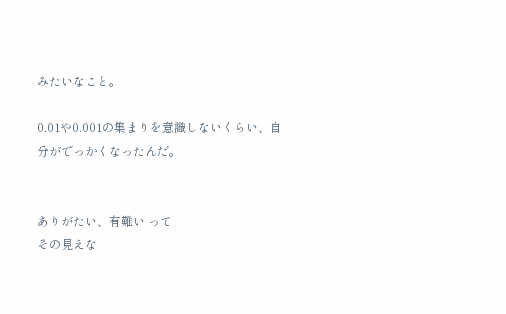みたいなこと。

0.01や0.001の集まりを意識しないくらい、自分がでっかくなったんだ。


ありがたい、有難い って
その見えな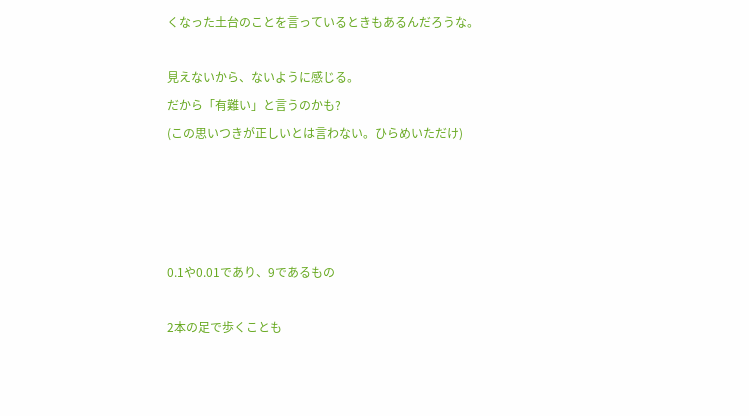くなった土台のことを言っているときもあるんだろうな。

見えないから、ないように感じる。
だから「有難い」と言うのかも?
(この思いつきが正しいとは言わない。ひらめいただけ)




0.1や0.01であり、9であるもの

2本の足で歩くことも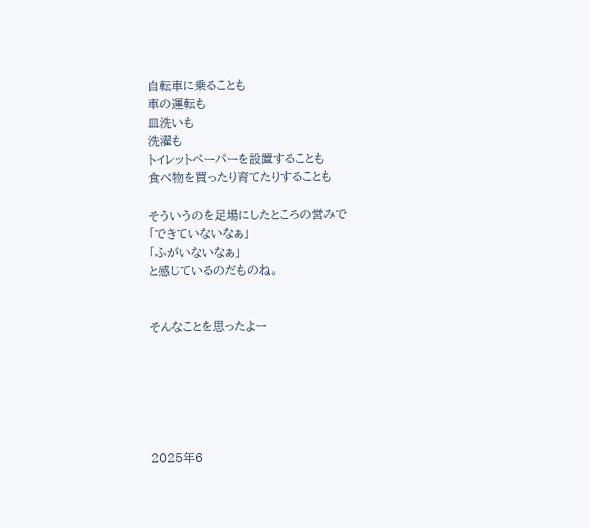自転車に乗ることも
車の運転も
皿洗いも
洗濯も
トイレットペーパーを設置することも
食べ物を買ったり育てたりすることも

そういうのを足場にしたところの営みで
「できていないなぁ」
「ふがいないなぁ」
と感じているのだものね。


そんなことを思ったよー






2025年6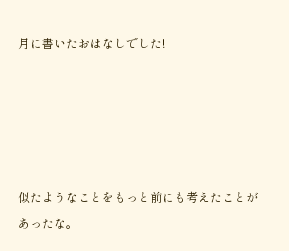月に書いたおはなしでした!





似たようなことをもっと前にも考えたことがあったな。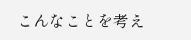こんなことを考え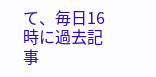て、毎日16時に過去記事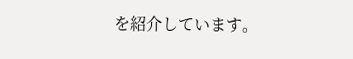を紹介しています。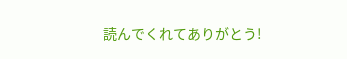読んでくれてありがとう!